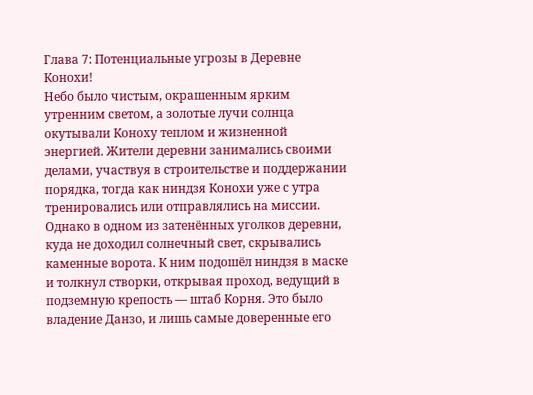Глава 7: Потенциальные угрозы в Деревне Конохи!
Небо было чистым, окрашенным ярким утренним светом, а золотые лучи солнца окутывали Коноху теплом и жизненной энергией. Жители деревни занимались своими делами, участвуя в строительстве и поддержании порядка, тогда как ниндзя Конохи уже с утра тренировались или отправлялись на миссии.
Однако в одном из затенённых уголков деревни, куда не доходил солнечный свет, скрывались каменные ворота. К ним подошёл ниндзя в маске и толкнул створки, открывая проход, ведущий в подземную крепость — штаб Корня. Это было владение Данзо, и лишь самые доверенные его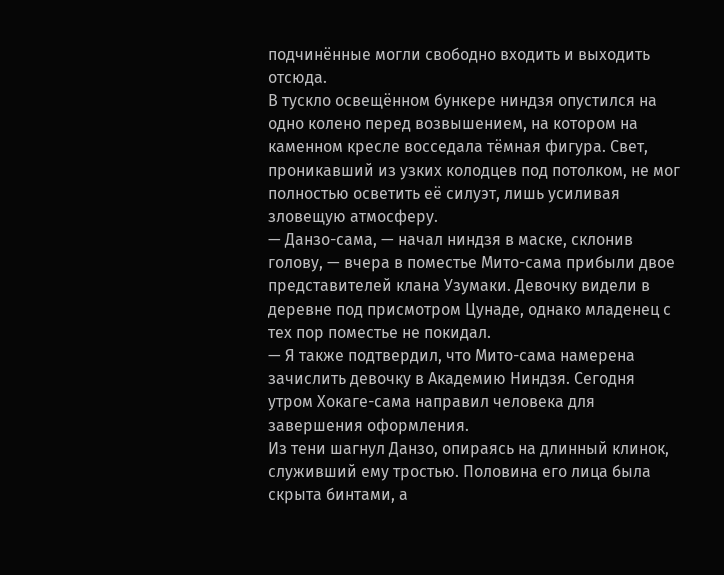подчинённые могли свободно входить и выходить отсюда.
В тускло освещённом бункере ниндзя опустился на одно колено перед возвышением, на котором на каменном кресле восседала тёмная фигура. Свет, проникавший из узких колодцев под потолком, не мог полностью осветить её силуэт, лишь усиливая зловещую атмосферу.
— Данзо-сама, — начал ниндзя в маске, склонив голову, — вчера в поместье Мито-сама прибыли двое представителей клана Узумаки. Девочку видели в деревне под присмотром Цунаде, однако младенец с тех пор поместье не покидал.
— Я также подтвердил, что Мито-сама намерена зачислить девочку в Академию Ниндзя. Сегодня утром Хокаге-сама направил человека для завершения оформления.
Из тени шагнул Данзо, опираясь на длинный клинок, служивший ему тростью. Половина его лица была скрыта бинтами, а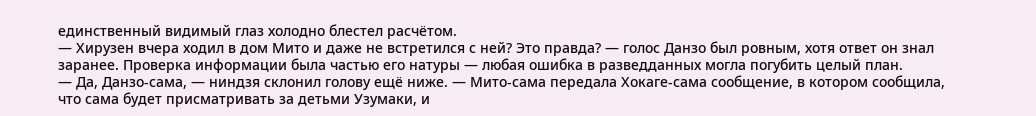единственный видимый глаз холодно блестел расчётом.
— Хирузен вчера ходил в дом Мито и даже не встретился с ней? Это правда? — голос Данзо был ровным, хотя ответ он знал заранее. Проверка информации была частью его натуры — любая ошибка в разведданных могла погубить целый план.
— Да, Данзо-сама, — ниндзя склонил голову ещё ниже. — Мито-сама передала Хокаге-сама сообщение, в котором сообщила, что сама будет присматривать за детьми Узумаки, и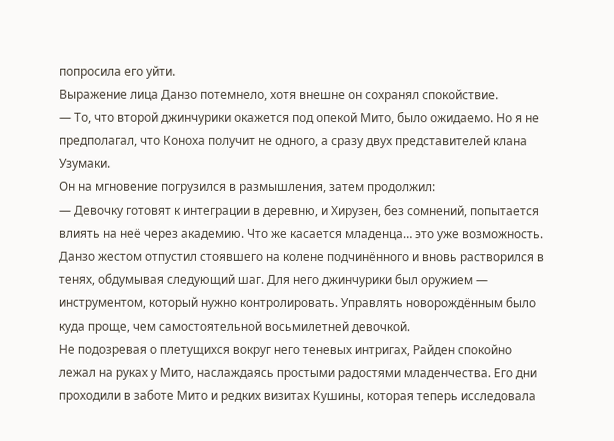попросила его уйти.
Выражение лица Данзо потемнело, хотя внешне он сохранял спокойствие.
— То, что второй джинчурики окажется под опекой Мито, было ожидаемо. Но я не предполагал, что Коноха получит не одного, а сразу двух представителей клана Узумаки.
Он на мгновение погрузился в размышления, затем продолжил:
— Девочку готовят к интеграции в деревню, и Хирузен, без сомнений, попытается влиять на неё через академию. Что же касается младенца… это уже возможность.
Данзо жестом отпустил стоявшего на колене подчинённого и вновь растворился в тенях, обдумывая следующий шаг. Для него джинчурики был оружием — инструментом, который нужно контролировать. Управлять новорождённым было куда проще, чем самостоятельной восьмилетней девочкой.
Не подозревая о плетущихся вокруг него теневых интригах, Райден спокойно лежал на руках у Мито, наслаждаясь простыми радостями младенчества. Его дни проходили в заботе Мито и редких визитах Кушины, которая теперь исследовала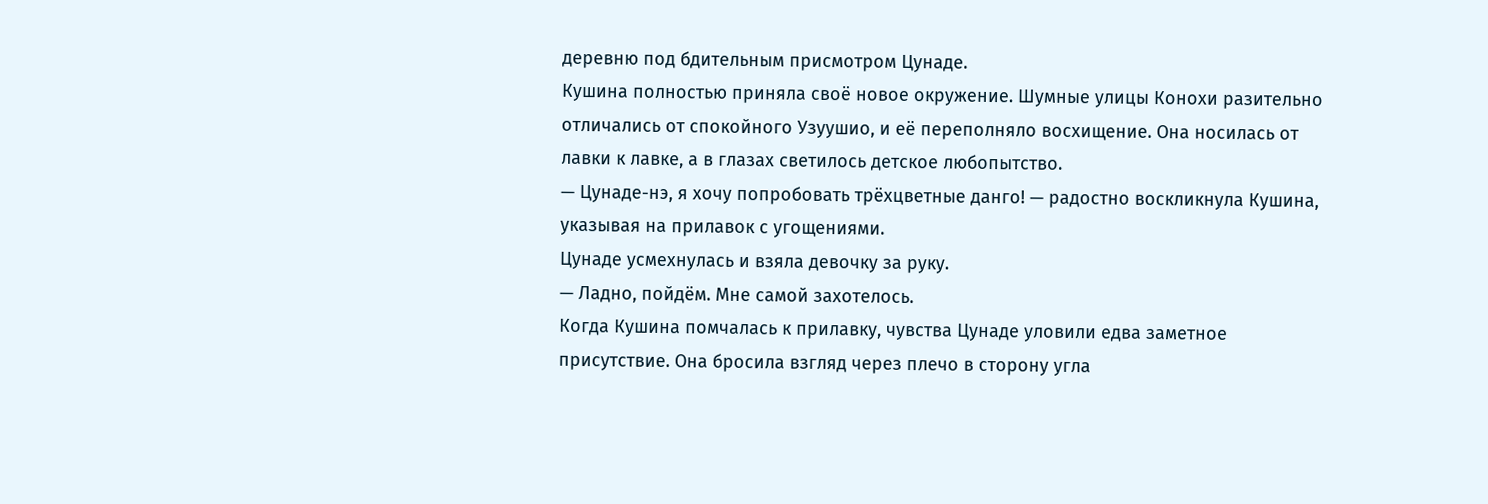деревню под бдительным присмотром Цунаде.
Кушина полностью приняла своё новое окружение. Шумные улицы Конохи разительно отличались от спокойного Узуушио, и её переполняло восхищение. Она носилась от лавки к лавке, а в глазах светилось детское любопытство.
— Цунаде-нэ, я хочу попробовать трёхцветные данго! — радостно воскликнула Кушина, указывая на прилавок с угощениями.
Цунаде усмехнулась и взяла девочку за руку.
— Ладно, пойдём. Мне самой захотелось.
Когда Кушина помчалась к прилавку, чувства Цунаде уловили едва заметное присутствие. Она бросила взгляд через плечо в сторону угла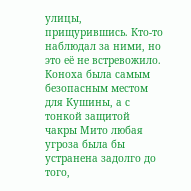улицы, прищурившись. Кто-то наблюдал за ними, но это её не встревожило. Коноха была самым безопасным местом для Кушины, а с тонкой защитой чакры Мито любая угроза была бы устранена задолго до того,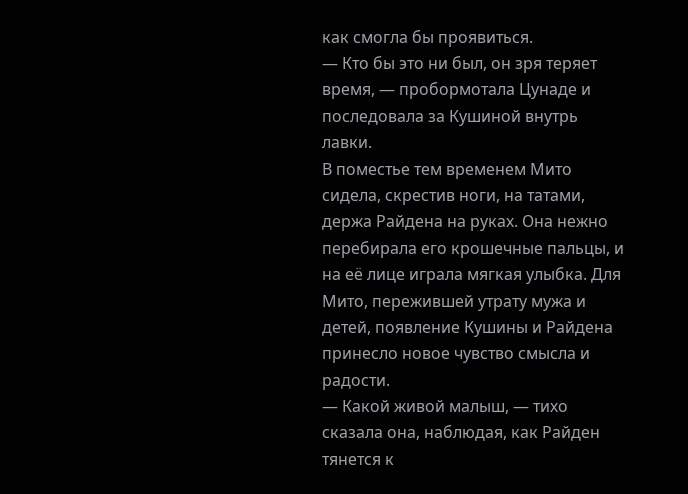как смогла бы проявиться.
— Кто бы это ни был, он зря теряет время, — пробормотала Цунаде и последовала за Кушиной внутрь лавки.
В поместье тем временем Мито сидела, скрестив ноги, на татами, держа Райдена на руках. Она нежно перебирала его крошечные пальцы, и на её лице играла мягкая улыбка. Для Мито, пережившей утрату мужа и детей, появление Кушины и Райдена принесло новое чувство смысла и радости.
— Какой живой малыш, — тихо сказала она, наблюдая, как Райден тянется к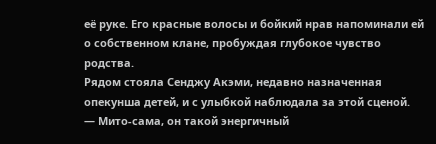её руке. Его красные волосы и бойкий нрав напоминали ей о собственном клане, пробуждая глубокое чувство родства.
Рядом стояла Сенджу Акэми, недавно назначенная опекунша детей, и с улыбкой наблюдала за этой сценой.
— Мито-сама, он такой энергичный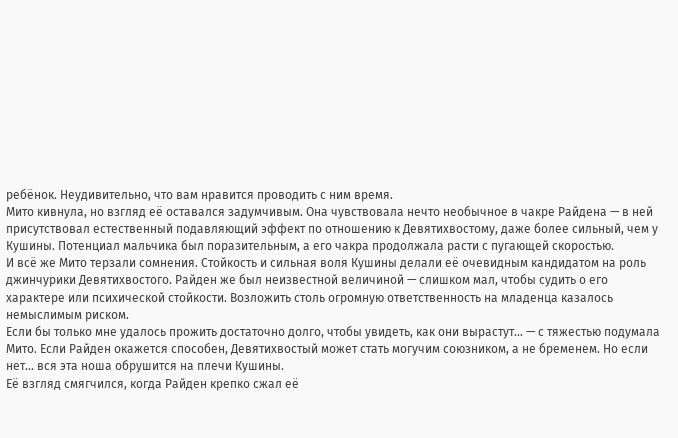ребёнок. Неудивительно, что вам нравится проводить с ним время.
Мито кивнула, но взгляд её оставался задумчивым. Она чувствовала нечто необычное в чакре Райдена — в ней присутствовал естественный подавляющий эффект по отношению к Девятихвостому, даже более сильный, чем у Кушины. Потенциал мальчика был поразительным, а его чакра продолжала расти с пугающей скоростью.
И всё же Мито терзали сомнения. Стойкость и сильная воля Кушины делали её очевидным кандидатом на роль джинчурики Девятихвостого. Райден же был неизвестной величиной — слишком мал, чтобы судить о его характере или психической стойкости. Возложить столь огромную ответственность на младенца казалось немыслимым риском.
Если бы только мне удалось прожить достаточно долго, чтобы увидеть, как они вырастут… — с тяжестью подумала Мито. Если Райден окажется способен, Девятихвостый может стать могучим союзником, а не бременем. Но если нет… вся эта ноша обрушится на плечи Кушины.
Её взгляд смягчился, когда Райден крепко сжал её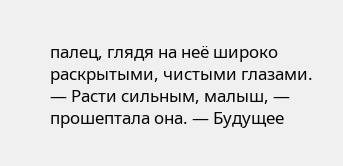палец, глядя на неё широко раскрытыми, чистыми глазами.
— Расти сильным, малыш, — прошептала она. — Будущее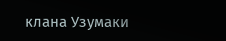клана Узумаки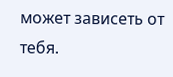может зависеть от тебя.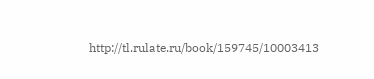http://tl.rulate.ru/book/159745/10003413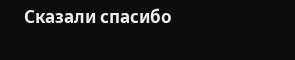Сказали спасибо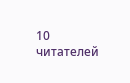10 читателей